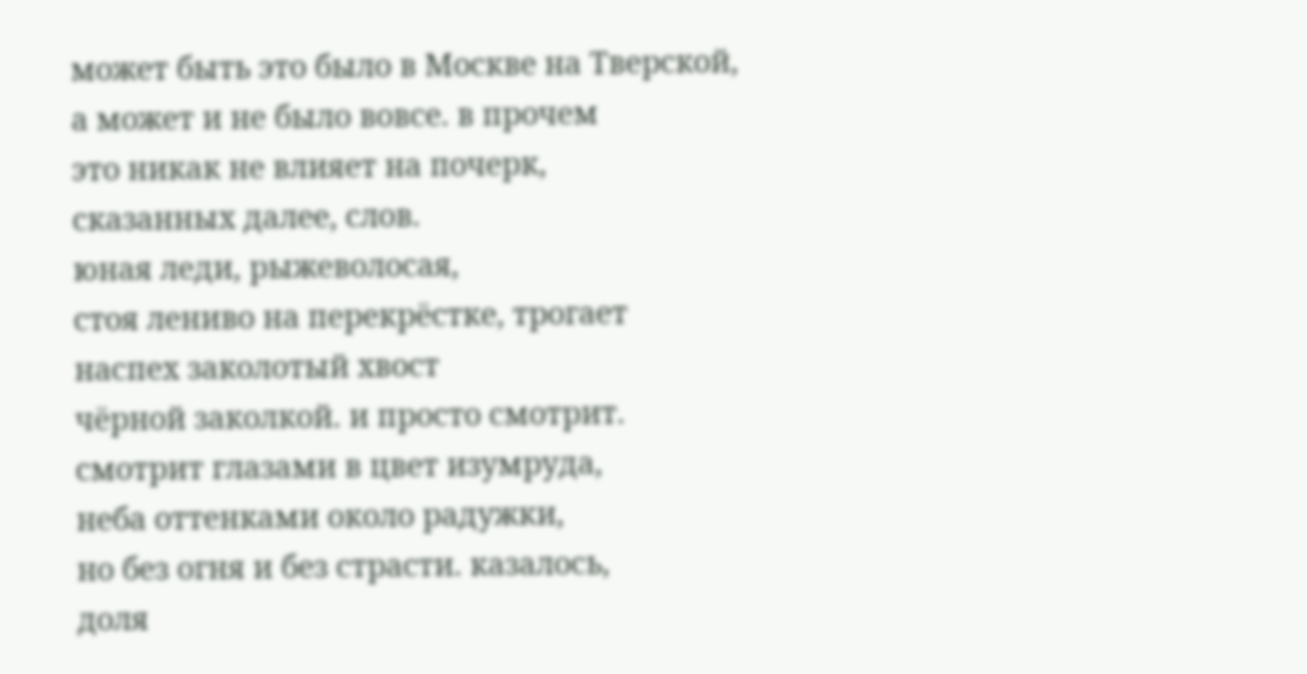может быть это было в Москве на Тверской,
а может и не было вовсе. в прочем
это никак не влияет на почерк,
сказанных далее, слов.
юная леди, рыжеволосая,
стоя лениво на перекрёстке, трогает
наспех заколотый хвост
чёрной заколкой. и просто смотрит.
смотрит глазами в цвет изумруда,
неба оттенками около радужки,
но без огня и без страсти. казалось,
доля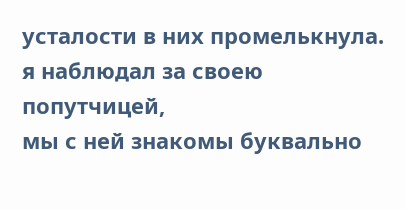усталости в них промелькнула.
я наблюдал за своею попутчицей,
мы с ней знакомы буквально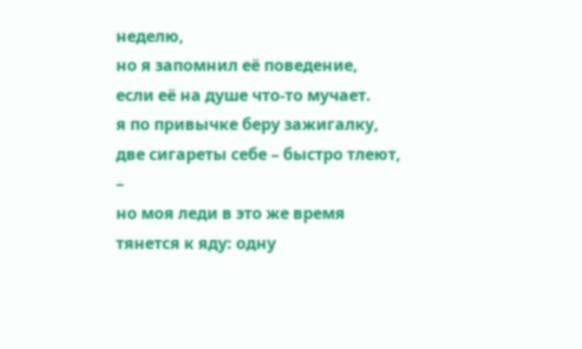неделю,
но я запомнил её поведение,
если её на душе что-то мучает.
я по привычке беру зажигалку,
две сигареты себе – быстро тлеют, –
но моя леди в это же время
тянется к яду: одну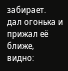забирает.
дал огонька и прижал её ближе,
видно: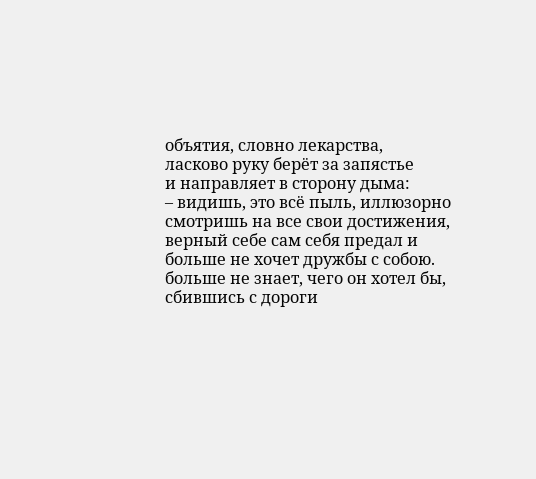объятия, словно лекарства,
ласково руку берёт за запястье
и направляет в сторону дыма:
– видишь, это всё пыль, иллюзорно
смотришь на все свои достижения,
верный себе сам себя предал и
больше не хочет дружбы с собою.
больше не знает, чего он хотел бы,
сбившись с дороги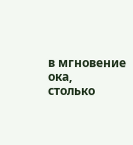в мгновение ока,
столько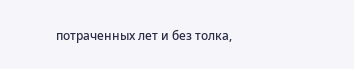потраченных лет и без толка,